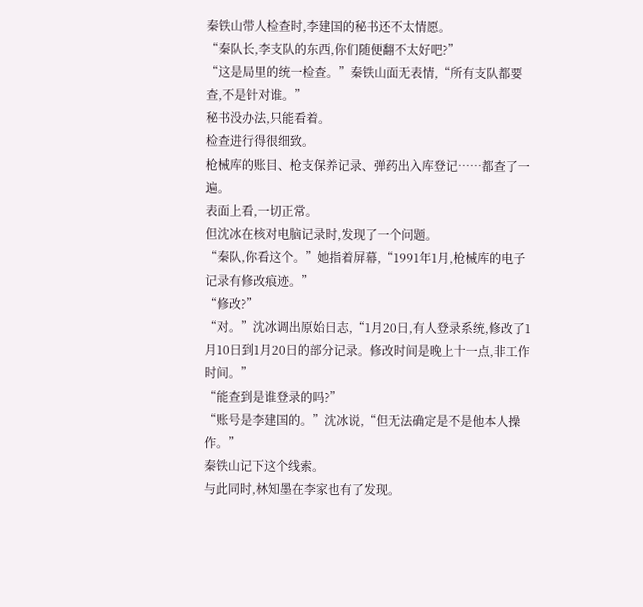秦铁山带人检查时,李建国的秘书还不太情愿。
“秦队长,李支队的东西,你们随便翻不太好吧?”
“这是局里的统一检查。”秦铁山面无表情,“所有支队都要查,不是针对谁。”
秘书没办法,只能看着。
检查进行得很细致。
枪械库的账目、枪支保养记录、弹药出入库登记……都查了一遍。
表面上看,一切正常。
但沈冰在核对电脑记录时,发现了一个问题。
“秦队,你看这个。”她指着屏幕,“1991年1月,枪械库的电子记录有修改痕迹。”
“修改?”
“对。”沈冰调出原始日志,“1月20日,有人登录系统,修改了1月10日到1月20日的部分记录。修改时间是晚上十一点,非工作时间。”
“能查到是谁登录的吗?”
“账号是李建国的。”沈冰说,“但无法确定是不是他本人操作。”
秦铁山记下这个线索。
与此同时,林知墨在李家也有了发现。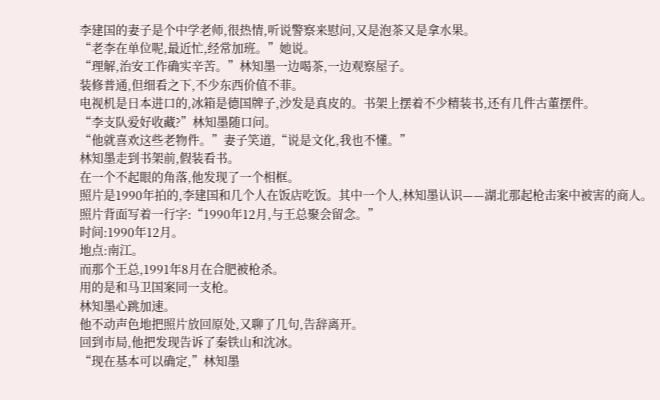李建国的妻子是个中学老师,很热情,听说警察来慰问,又是泡茶又是拿水果。
“老李在单位呢,最近忙,经常加班。”她说。
“理解,治安工作确实辛苦。”林知墨一边喝茶,一边观察屋子。
装修普通,但细看之下,不少东西价值不菲。
电视机是日本进口的,冰箱是德国牌子,沙发是真皮的。书架上摆着不少精装书,还有几件古董摆件。
“李支队爱好收藏?”林知墨随口问。
“他就喜欢这些老物件。”妻子笑道,“说是文化,我也不懂。”
林知墨走到书架前,假装看书。
在一个不起眼的角落,他发现了一个相框。
照片是1990年拍的,李建国和几个人在饭店吃饭。其中一个人,林知墨认识——湖北那起枪击案中被害的商人。
照片背面写着一行字:“1990年12月,与王总聚会留念。”
时间:1990年12月。
地点:南江。
而那个王总,1991年8月在合肥被枪杀。
用的是和马卫国案同一支枪。
林知墨心跳加速。
他不动声色地把照片放回原处,又聊了几句,告辞离开。
回到市局,他把发现告诉了秦铁山和沈冰。
“现在基本可以确定,”林知墨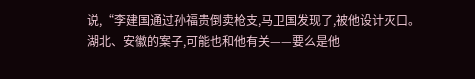说,“李建国通过孙福贵倒卖枪支,马卫国发现了,被他设计灭口。湖北、安徽的案子,可能也和他有关——要么是他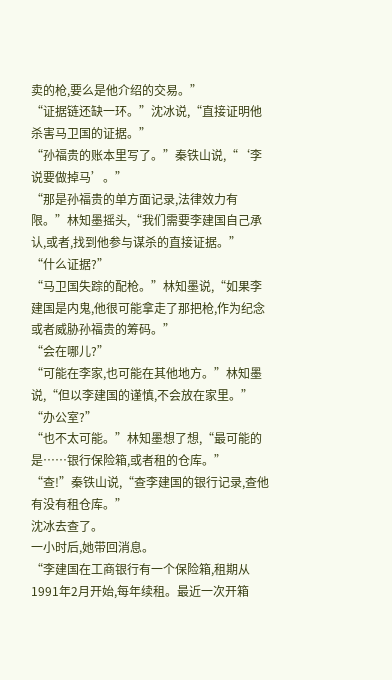卖的枪,要么是他介绍的交易。”
“证据链还缺一环。”沈冰说,“直接证明他杀害马卫国的证据。”
“孙福贵的账本里写了。”秦铁山说,“‘李说要做掉马’。”
“那是孙福贵的单方面记录,法律效力有限。”林知墨摇头,“我们需要李建国自己承认,或者,找到他参与谋杀的直接证据。”
“什么证据?”
“马卫国失踪的配枪。”林知墨说,“如果李建国是内鬼,他很可能拿走了那把枪,作为纪念或者威胁孙福贵的筹码。”
“会在哪儿?”
“可能在李家,也可能在其他地方。”林知墨说,“但以李建国的谨慎,不会放在家里。”
“办公室?”
“也不太可能。”林知墨想了想,“最可能的是……银行保险箱,或者租的仓库。”
“查!”秦铁山说,“查李建国的银行记录,查他有没有租仓库。”
沈冰去查了。
一小时后,她带回消息。
“李建国在工商银行有一个保险箱,租期从1991年2月开始,每年续租。最近一次开箱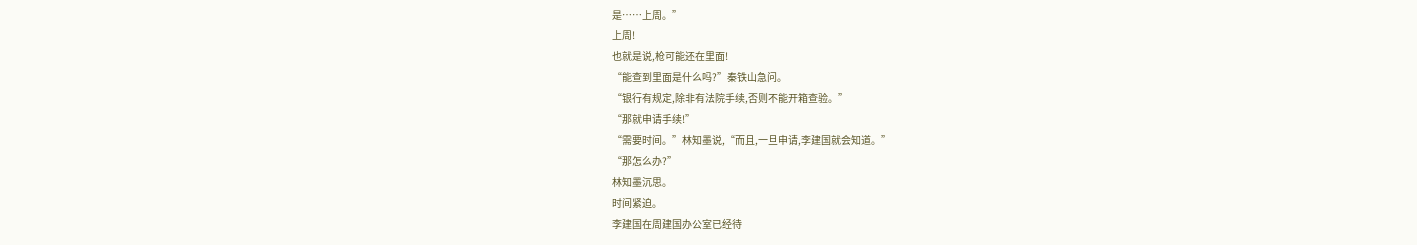是……上周。”
上周!
也就是说,枪可能还在里面!
“能查到里面是什么吗?”秦铁山急问。
“银行有规定,除非有法院手续,否则不能开箱查验。”
“那就申请手续!”
“需要时间。”林知墨说,“而且,一旦申请,李建国就会知道。”
“那怎么办?”
林知墨沉思。
时间紧迫。
李建国在周建国办公室已经待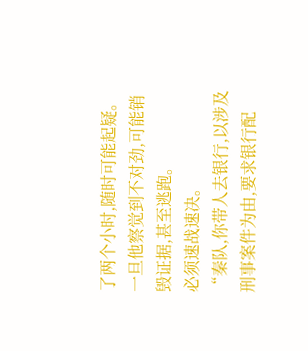了两个小时,随时可能起疑。
一旦他察觉到不对劲,可能销毁证据,甚至逃跑。
必须速战速决。
“秦队,你带人去银行,以涉及刑事案件为由,要求银行配